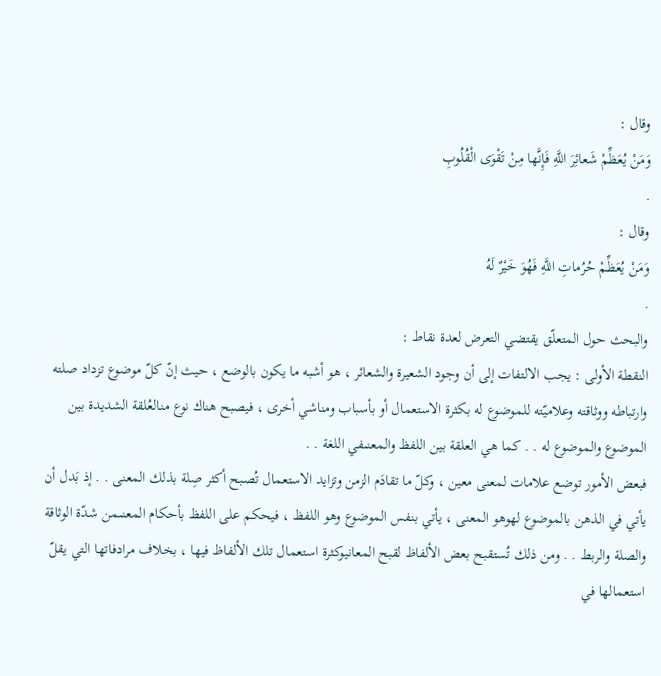وقال :
وَمَنْ يُعَظِّمْ شَعائِرَ اللَّهِ فَإِنَّها مِنْ تَقْوَى الْقُلُوبِ
.
وقال :
وَمَنْ يُعَظِّمْ حُرُماتِ اللَّهِ فَهُوَ خَيْرٌ لَهُ
.
والبحث حول المتعلّق يقتضي التعرض لعدة نقاط :
النقطة الأولى : يجب الالتفات إلى أن وجود الشعيرة والشعائر ، هو أشبه ما يكون بالوضع ، حيث إنّ كلّ موضوع تزداد صلته وارتباطه ووثاقته وعلاميّته للموضوع له بكثرة الاستعمال أو بأسباب ومناشي أخرى ، فيصبح هناك نوع منالعُلقة الشديدة بين الموضوع والموضوع له . . كما هي العلقة بين اللفظ والمعنىفي اللغة . .
فبعض الأمور توضع علامات لمعنى معين ، وكلّ ما تقادَم الزمن وتزايد الاستعمال تُصبح أكثر صِلة بذلك المعنى . . إذ بَدل أن يأتي في الذهن بالموضوع لهوهو المعنى ، يأتي بنفس الموضوع وهو اللفظ ، فيحكم على اللفظ بأحكام المعنىمن شدّة الوثاقة والصلة والربط . . ومن ذلك تُستقبح بعض الألفاظ لقبح المعانيوكثرة استعمال تلك الألفاظ فيها ، بخلاف مرادفاتها التي يقلّ استعمالها في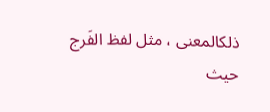ذلكالمعنى ، مثل لفظ الفَرج حيث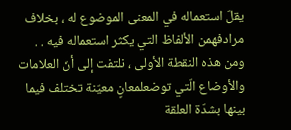يقلّ استعماله في المعنى الموضوع له ، بخلاف مرادفهمن الألفاظ التي يكثر استعماله فيه . .
ومن هذه النقطة الأولى ، نلتفت إلى أنّ العلامات والأوضاع الّتي توضعلمعانٍ معيّنة تختلف فيما بينها بشدّة العلقة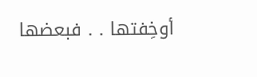أوخِفتها . . فبعضها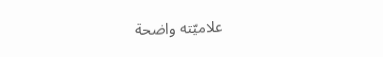علاميّته واضحة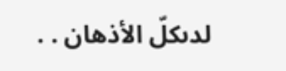لدىكلّ الأذهان . .